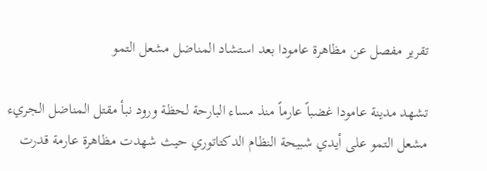تقرير مفصل عن مظاهرة عامودا بعد استشاد المناضل مشعل التمو

تشهد مدينة عامودا غضباً عارماً منذ مساء البارحة لحظة ورود نبأ مقتل المناضل الجريء مشعل التمو على أيدي شبيحة النظام الدكتاتوري حيث شهدت مظاهرة عارمة قدرت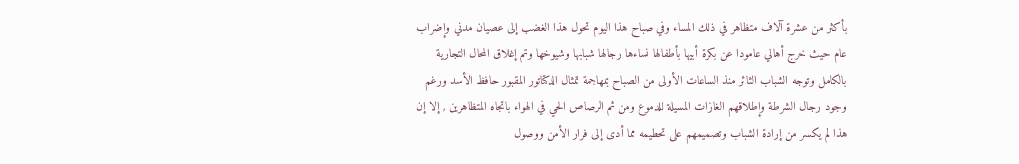بأكثر من عشرة آلاف متظاهر في ذلك المساء وفي صباح هذا اليوم تحول هذا الغضب إلى عصيان مدني وإضراب عام حيث خرج أهالي عامودا عن بكرة أبيها بأطفالها نساءها رجالها شبابها وشيوخها وتم إغلاق المحال التجارية بالكامل وتوجه الشباب الثائر منذ الساعات الأولى من الصباح بمهاجمة تمثال الدكتاتور المقبور حافظ الأسد ورغم وجود رجال الشرطة وإطلاقهم الغازات المسيلة للدموع ومن ثم الرصاص الحي في الهواء باتجاه المتظاهرين , إلا إن هذا لم يكسر من إرادة الشباب وتصميمهم على تحطيمه مما أدى إلى فرار الأمن ووصول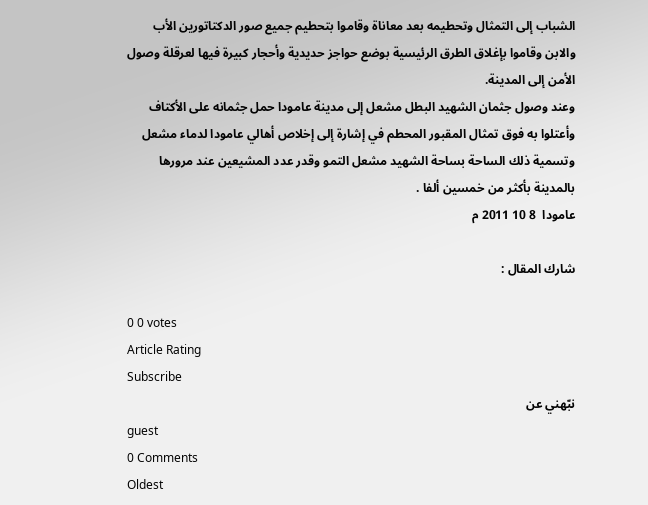الشباب إلى التمثال وتحطيمه بعد معاناة وقاموا بتحطيم جميع صور الدكتاتورين الأب والابن وقاموا بإغلاق الطرق الرئيسية بوضع حواجز حديدية وأحجار كبيرة فيها لعرقلة وصول الأمن إلى المدينة.
وعند وصول جثمان الشهيد البطل مشعل إلى مدينة عامودا حمل جثمانه على الأكتاف وأعتلوا به فوق تمثال المقبور المحطم في إشارة إلى إخلاص أهالي عامودا لدماء مشعل وتسمية ذلك الساحة بساحة الشهيد مشعل التمو وقدر عدد المشيعين عند مرورها بالمدينة بأكثر من خمسين ألفا .
عامودا  8 10 2011 م

شارك المقال :

0 0 votes
Article Rating
Subscribe
نبّهني عن
guest
0 Comments
Oldest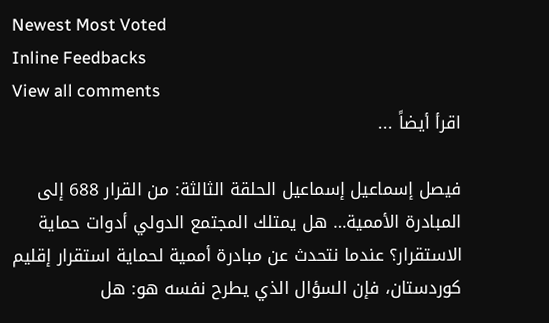Newest Most Voted
Inline Feedbacks
View all comments
اقرأ أيضاً ...

فيصل إسماعيل إسماعيل الحلقة الثالثة: من القرار 688 إلى المبادرة الأممية… هل يمتلك المجتمع الدولي أدوات حماية الاستقرار؟ عندما نتحدث عن مبادرة أممية لحماية استقرار إقليم كوردستان، فإن السؤال الذي يطرح نفسه هو: هل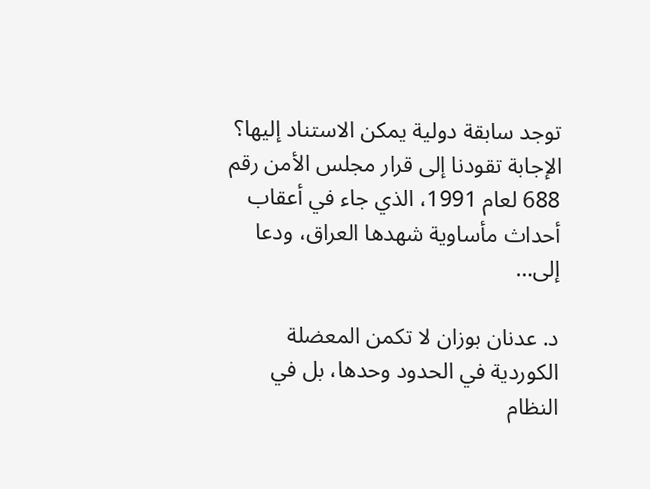توجد سابقة دولية يمكن الاستناد إليها؟ الإجابة تقودنا إلى قرار مجلس الأمن رقم 688 لعام 1991، الذي جاء في أعقاب أحداث مأساوية شهدها العراق، ودعا إلى…

د. عدنان بوزان لا تكمن المعضلة الكوردية في الحدود وحدها، بل في النظام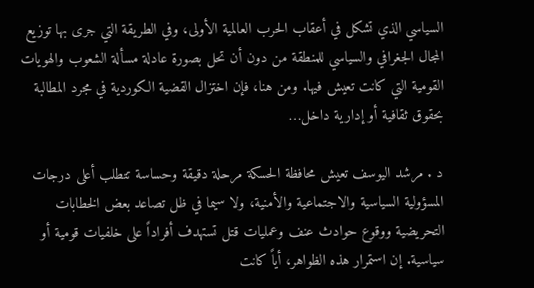السياسي الذي تشكل في أعقاب الحرب العالمية الأولى، وفي الطريقة التي جرى بها توزيع المجال الجغرافي والسياسي للمنطقة من دون أن تحل بصورة عادلة مسألة الشعوب والهويات القومية التي كانت تعيش فيها. ومن هنا، فإن اختزال القضية الكوردية في مجرد المطالبة بحقوق ثقافية أو إدارية داخل…

د . مرشد اليوسف تعيش محافظة الحسكة مرحلة دقيقة وحساسة تتطلب أعلى درجات المسؤولية السياسية والاجتماعية والأمنية، ولا سيما في ظل تصاعد بعض الخطابات التحريضية ووقوع حوادث عنف وعمليات قتل تستهدف أفراداً على خلفيات قومية أو سياسية. إن استمرار هذه الظواهر، أياً كانت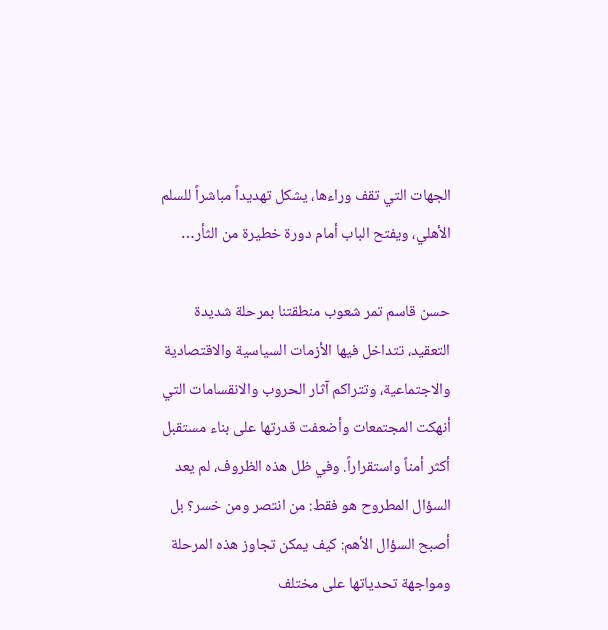الجهات التي تقف وراءها، يشكل تهديداً مباشراً للسلم الأهلي، ويفتح الباب أمام دورة خطيرة من الثأر…

حسن قاسم تمر شعوب منطقتنا بمرحلة شديدة التعقيد، تتداخل فيها الأزمات السياسية والاقتصادية والاجتماعية، وتتراكم آثار الحروب والانقسامات التي أنهكت المجتمعات وأضعفت قدرتها على بناء مستقبل أكثر أمناً واستقراراً. وفي ظل هذه الظروف، لم يعد السؤال المطروح هو فقط: من انتصر ومن خسر؟ بل أصبح السؤال الأهم: كيف يمكن تجاوز هذه المرحلة ومواجهة تحدياتها على مختلف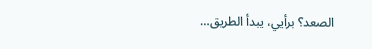الصعد؟ برأيي، يبدأ الطريق…